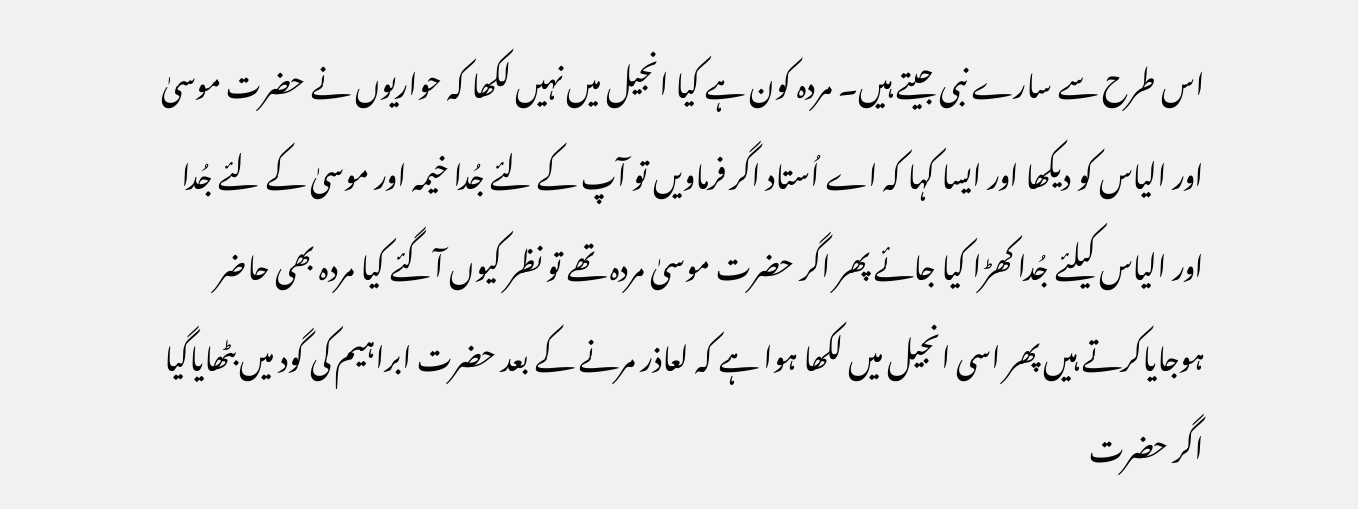اس طرح سے سارے نبی جیتے ہیں۔ مردہ کون ہے کیا انجیل میں نہیں لکھا کہ حواریوں نے حضرت موسیٰ اور الیاس کو دیکھا اور ایسا کہا کہ اے اُستاد اگر فرماویں تو آپ کے لئے جُدا خیمہ اور موسیٰ کے لئے جُدا اور الیاس کیلئے جُدا کھڑا کیا جائے پھر اگر حضرت موسیٰ مردہ تھے تو نظر کیوں آگئے کیا مردہ بھی حاضر ہوجایاکرتے ہیں پھر اسی انجیل میں لکھا ہوا ہے کہ لعاذر مرنے کے بعد حضرت ابراہیم کی گود میں بٹھایاگیا اگر حضرت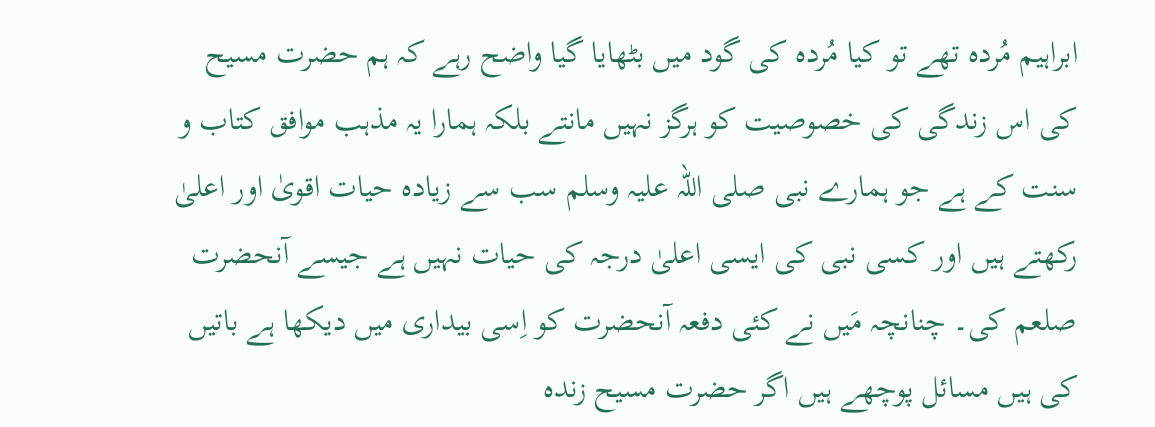ابراہیم مُردہ تھے تو کیا مُردہ کی گود میں بٹھایا گیا واضح رہے کہ ہم حضرت مسیح کی اس زندگی کی خصوصیت کو ہرگز نہیں مانتے بلکہ ہمارا یہ مذہب موافق کتاب و سنت کے ہے جو ہمارے نبی صلی اللہ علیہ وسلم سب سے زیادہ حیات اقویٰ اور اعلیٰ رکھتے ہیں اور کسی نبی کی ایسی اعلیٰ درجہ کی حیات نہیں ہے جیسے آنحضرت صلعم کی۔ چنانچہ مَیں نے کئی دفعہ آنحضرت کو اِسی بیداری میں دیکھا ہے باتیں کی ہیں مسائل پوچھے ہیں اگر حضرت مسیح زندہ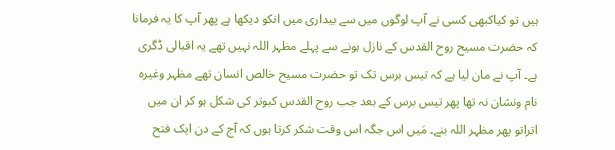ہیں تو کیاکبھی کسی نے آپ لوگوں میں سے بیداری میں انکو دیکھا ہے پھر آپ کا یہ فرمانا کہ حضرت مسیح روح القدس کے نازل ہونے سے پہلے مظہر اللہ نہیں تھے یہ اقبالی ڈگری ہے۔ آپ نے مان لیا ہے کہ تیس برس تک تو حضرت مسیح خالص انسان تھے مظہر وغیرہ نام ونشان نہ تھا پھر تیس برس کے بعد جب روح القدس کبوتر کی شکل ہو کر ان میں اتراتو پھر مظہر اللہ بنے۔ مَیں اس جگہ اس وقت شکر کرتا ہوں کہ آج کے دن ایک فتح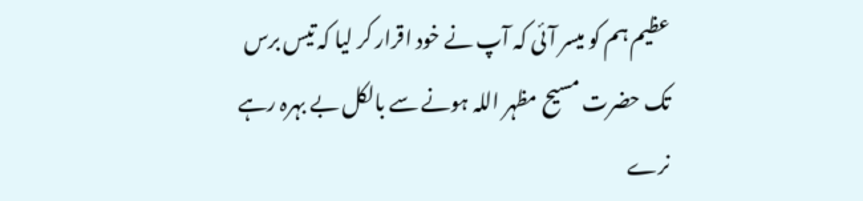عظیم ہم کو میسر آئی کہ آپ نے خود اقرار کر لیا کہ تیس برس تک حضرت مسیح مظہر اللہ ہونے سے بالکل بے بہرہ رہے نرے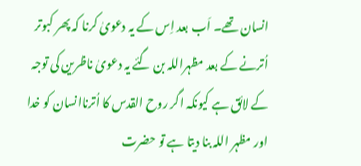انسان تھے۔ اَب بعد اِس کے یہ دعویٰ کرنا کہ پھر کبوتر اُترنے کے بعد مظہراللہ بن گئے یہ دعویٰ ناظرین کی توجہ کے لائق ہے کیونکہ اگر روح القدس کا اُترناانسان کو خدا اور مظہر اللہ بنا دیتا ہے تو حضرت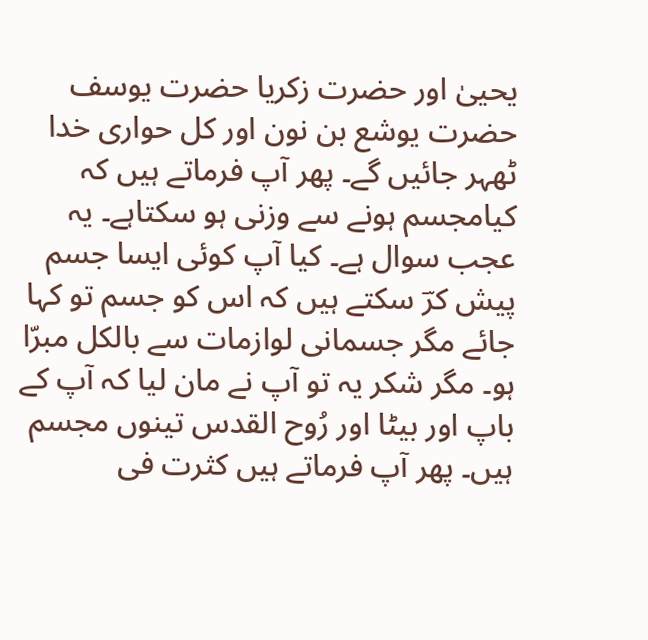یحییٰ اور حضرت زکریا حضرت یوسف حضرت یوشع بن نون اور کل حواری خدا ٹھہر جائیں گے۔ پھر آپ فرماتے ہیں کہ کیامجسم ہونے سے وزنی ہو سکتاہے۔ یہ عجب سوال ہے۔ کیا آپ کوئی ایسا جسم پیش کرؔ سکتے ہیں کہ اس کو جسم تو کہا جائے مگر جسمانی لوازمات سے بالکل مبرّا ہو۔ مگر شکر یہ تو آپ نے مان لیا کہ آپ کے باپ اور بیٹا اور رُوح القدس تینوں مجسم ہیں۔ پھر آپ فرماتے ہیں کثرت فی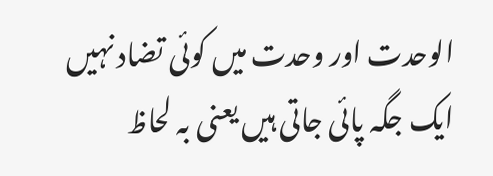الوحدت اور وحدت میں کوئی تضاد نہیں ایک جگہ پائی جاتی ہیں یعنی بہ لحاظ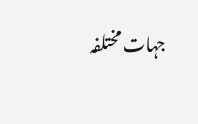جہات مختلفہ